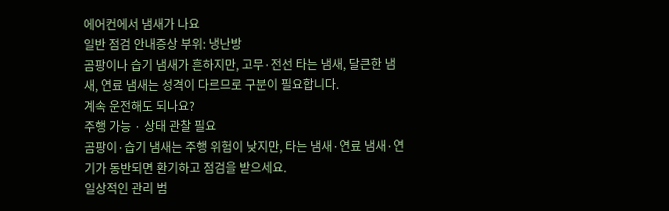에어컨에서 냄새가 나요
일반 점검 안내증상 부위: 냉난방
곰팡이나 습기 냄새가 흔하지만, 고무·전선 타는 냄새, 달큰한 냄새, 연료 냄새는 성격이 다르므로 구분이 필요합니다.
계속 운전해도 되나요?
주행 가능 · 상태 관찰 필요
곰팡이·습기 냄새는 주행 위험이 낮지만, 타는 냄새·연료 냄새·연기가 동반되면 환기하고 점검을 받으세요.
일상적인 관리 범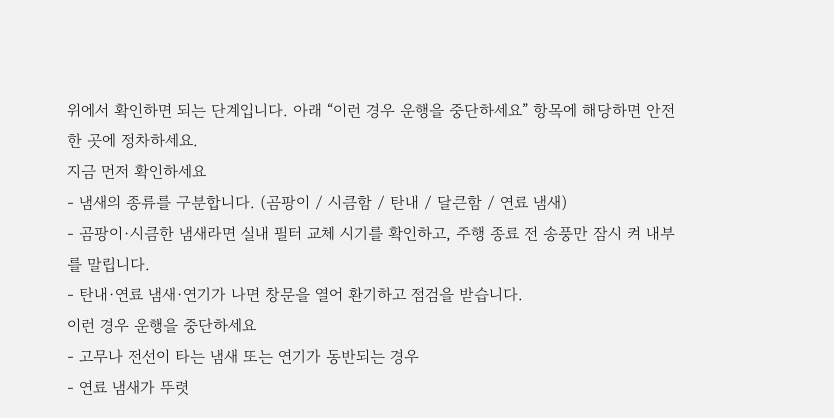위에서 확인하면 되는 단계입니다. 아래 “이런 경우 운행을 중단하세요” 항목에 해당하면 안전한 곳에 정차하세요.
지금 먼저 확인하세요
- 냄새의 종류를 구분합니다. (곰팡이 / 시큼함 / 탄내 / 달큰함 / 연료 냄새)
- 곰팡이·시큼한 냄새라면 실내 필터 교체 시기를 확인하고, 주행 종료 전 송풍만 잠시 켜 내부를 말립니다.
- 탄내·연료 냄새·연기가 나면 창문을 열어 환기하고 점검을 받습니다.
이런 경우 운행을 중단하세요
- 고무나 전선이 타는 냄새 또는 연기가 동반되는 경우
- 연료 냄새가 뚜렷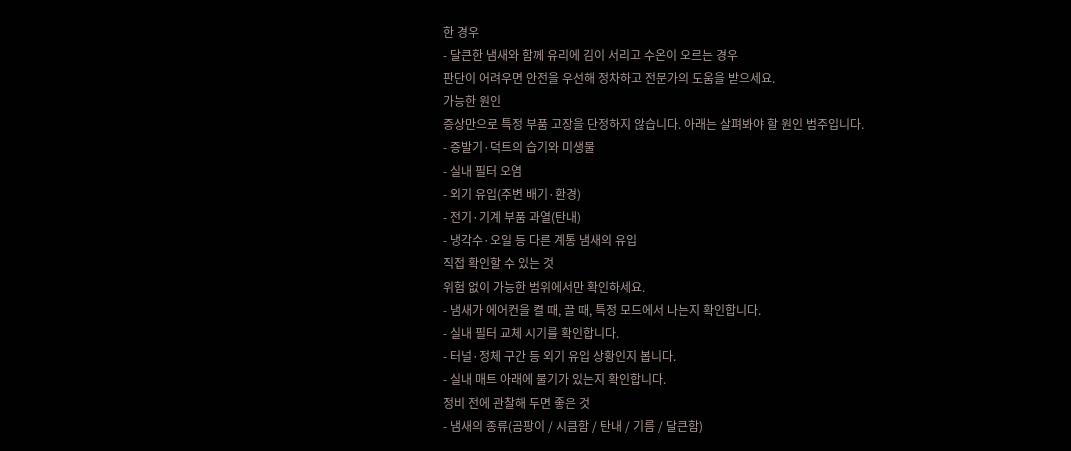한 경우
- 달큰한 냄새와 함께 유리에 김이 서리고 수온이 오르는 경우
판단이 어려우면 안전을 우선해 정차하고 전문가의 도움을 받으세요.
가능한 원인
증상만으로 특정 부품 고장을 단정하지 않습니다. 아래는 살펴봐야 할 원인 범주입니다.
- 증발기·덕트의 습기와 미생물
- 실내 필터 오염
- 외기 유입(주변 배기·환경)
- 전기·기계 부품 과열(탄내)
- 냉각수·오일 등 다른 계통 냄새의 유입
직접 확인할 수 있는 것
위험 없이 가능한 범위에서만 확인하세요.
- 냄새가 에어컨을 켤 때, 끌 때, 특정 모드에서 나는지 확인합니다.
- 실내 필터 교체 시기를 확인합니다.
- 터널·정체 구간 등 외기 유입 상황인지 봅니다.
- 실내 매트 아래에 물기가 있는지 확인합니다.
정비 전에 관찰해 두면 좋은 것
- 냄새의 종류(곰팡이 / 시큼함 / 탄내 / 기름 / 달큰함)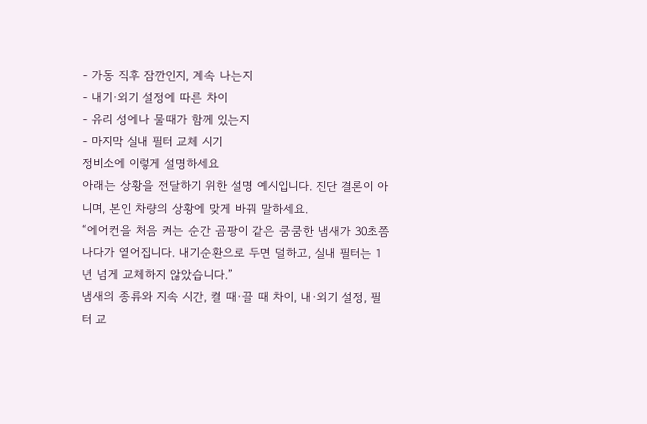- 가동 직후 잠깐인지, 계속 나는지
- 내기·외기 설정에 따른 차이
- 유리 성에나 물때가 함께 있는지
- 마지막 실내 필터 교체 시기
정비소에 이렇게 설명하세요
아래는 상황을 전달하기 위한 설명 예시입니다. 진단 결론이 아니며, 본인 차량의 상황에 맞게 바꿔 말하세요.
“에어컨을 처음 켜는 순간 곰팡이 같은 쿰쿰한 냄새가 30초쯤 나다가 옅어집니다. 내기순환으로 두면 덜하고, 실내 필터는 1년 넘게 교체하지 않았습니다.”
냄새의 종류와 지속 시간, 켤 때·끌 때 차이, 내·외기 설정, 필터 교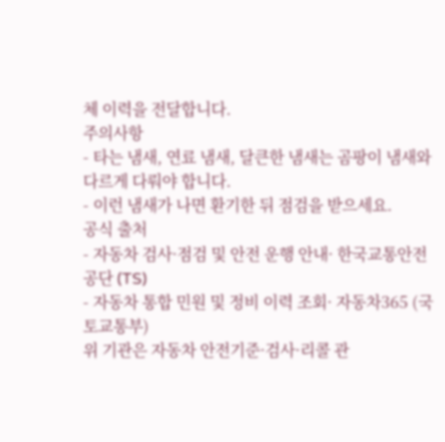체 이력을 전달합니다.
주의사항
- 타는 냄새, 연료 냄새, 달큰한 냄새는 곰팡이 냄새와 다르게 다뤄야 합니다.
- 이런 냄새가 나면 환기한 뒤 점검을 받으세요.
공식 출처
- 자동차 검사·점검 및 안전 운행 안내· 한국교통안전공단 (TS)
- 자동차 통합 민원 및 정비 이력 조회· 자동차365 (국토교통부)
위 기관은 자동차 안전기준·검사·리콜 관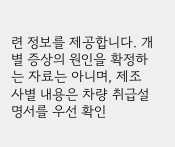련 정보를 제공합니다. 개별 증상의 원인을 확정하는 자료는 아니며, 제조사별 내용은 차량 취급설명서를 우선 확인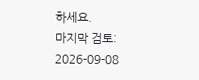하세요.
마지막 검토: 2026-09-08